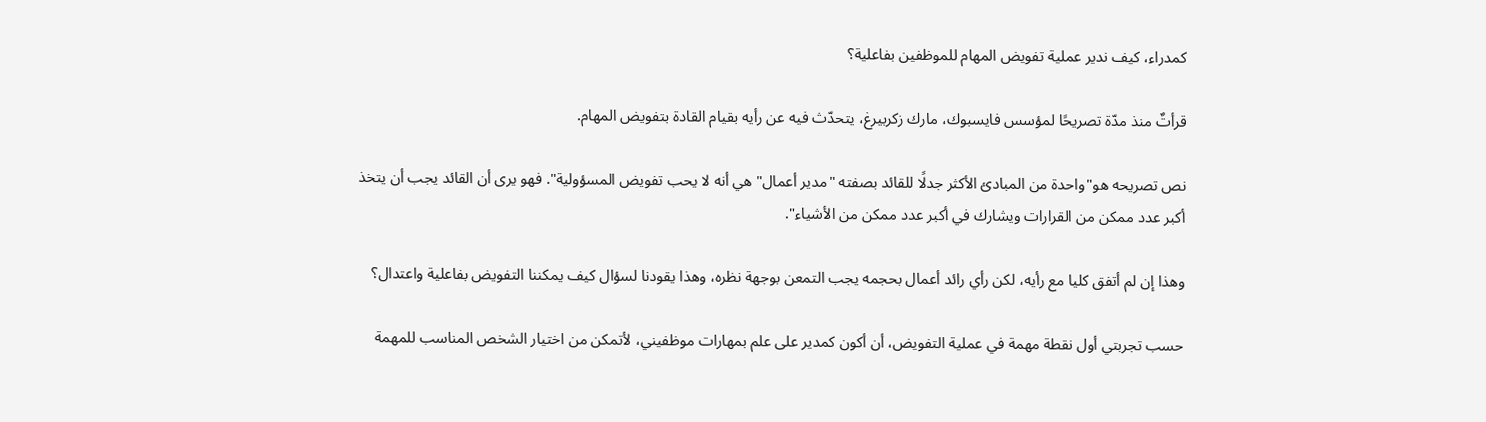كمدراء، كيف ندير عملية تفويض المهام للموظفين بفاعلية؟

قرأتٌ منذ مدّة تصريحًا لمؤسس فايسبوك، مارك زكربيرغ، يتحدّث فيه عن رأيه بقيام القادة بتفويض المهام.

نص تصريحه هو"واحدة من المبادئ الأكثر جدلًا للقائد بصفته "مدير أعمال" هي أنه لا يحب تفويض المسؤولية". فهو يرى أن القائد يجب أن يتخذ أكبر عدد ممكن من القرارات ويشارك في أكبر عدد ممكن من الأشياء".

وهذا إن لم أتفق كليا مع رأيه، لكن رأي رائد أعمال بحجمه يجب التمعن بوجهة نظره، وهذا يقودنا لسؤال كيف يمكننا التفويض بفاعلية واعتدال؟

حسب تجربتي أول نقطة مهمة في عملية التفويض، أن أكون كمدير على علم بمهارات موظفيني، لأتمكن من اختيار الشخص المناسب للمهمة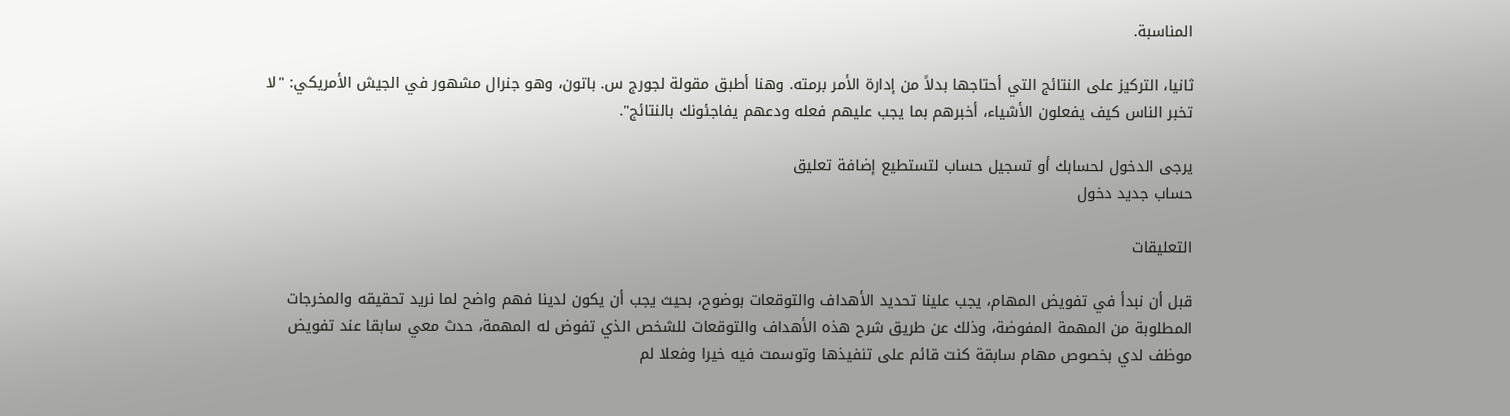المناسبة.

ثانيا، التركيز على النتائج التي أحتاجها بدلاً من إدارة الأمر برمته. وهنا أطبق مقولة لجورج س. باتون، وهو جنرال مشهور في الجيش الأمريكي: "لا تخبر الناس كيف يفعلون الأشياء، أخبرهم بما يجب عليهم فعله ودعهم يفاجئونك بالنتائج".

يرجى الدخول لحسابك أو تسجيل حساب لتستطيع إضافة تعليق
حساب جديد دخول

التعليقات

قبل أن نبدأ في تفويض المهام، يجب علينا تحديد الأهداف والتوقعات بوضوح، بحيث يجب أن يكون لدينا فهم واضح لما نريد تحقيقه والمخرجات المطلوبة من المهمة المفوضة، وذلك عن طريق شرح هذه الأهداف والتوقعات للشخص الذي تفوض له المهمة، حدث معي سابقا عند تفويض موظف لدي بخصوص مهام سابقة كنت قائم على تنفيذها وتوسمت فيه خيرا وفعلا لم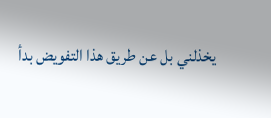يخذلني بل عن طريق هذا التفويض بدأ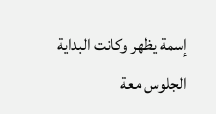إسمة يظهر وكانت البداية الجلوس معة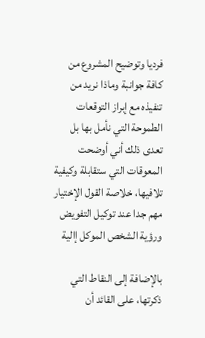فرديا وتوضيح المشروع من كافة جوانبة وماذا نريد من تنفيذه مع إبراز التوقعات الطموحة التي نأمل بها بل تعدى ذلك أني أوضحت المعوقات التي ستقابلة وكيفية تلافيها، خلاصة القول الإختيار مهم جدا عند توكيل التفويض ورؤية الشخص الموكل إالية

بالإضافة إلى النقاط التي ذكرتها، على القائد أن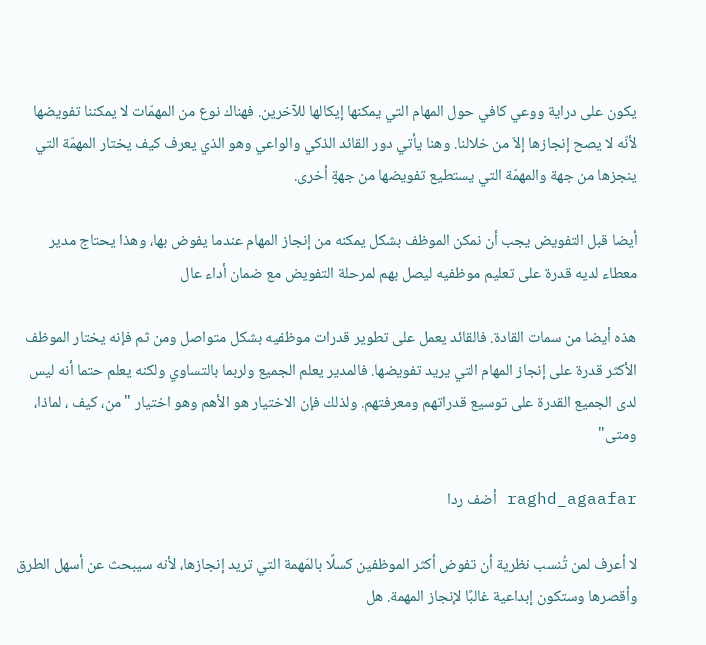يكون على دراية ووعي كافي حول المهام التي يمكنها إيكالها للآخرين. فهناك نوع من المهمّات لا يمكننا تفويضها لأنّه لا يصح إنجازها إلاّ من خلالنا. وهنا يأتي دور القائد الذكي والواعي وهو الذي يعرف كيف يختار المهمّة التي ينجزها من جهة والمهمّة التي يستطيع تفويضها من جهةٍ أخرى.

أيضا قبل التفويض يجب أن نمكن الموظف بشكل يمكنه من إنجاز المهام عندما يفوض بها، وهذا يحتاج مدير معطاء لديه قدرة على تعليم موظفيه ليصل بهم لمرحلة التفويض مع ضمان أداء عال

هذه أيضا من سمات القادة. فالقائد يعمل على تطوير قدرات موظفيه بشكل متواصل ومن ثم فإنه يختار الموظف الأكثر قدرة على إنجاز المهام التي يريد تفويضها. فالمدير يعلم الجميع ولربما بالتساوي ولكنه يعلم حتما أنه ليس لدى الجميع القدرة على توسيع قدراتهم ومعرفتهم. ولذلك فإن الاختيار هو الأهم وهو اختيار "من، كيف ، لماذا، ومتى"

raghd_agaafar أضف ردا

لا أعرف لمن تُنسب نظرية أن تفوض أكثر الموظفين كسلًا بالمَهمة التي تريد إنجازها، لأنه سيبحث عن أسهل الطرق وأقصرها وستكون إبداعية غالبًا لإنجاز المهمة. هل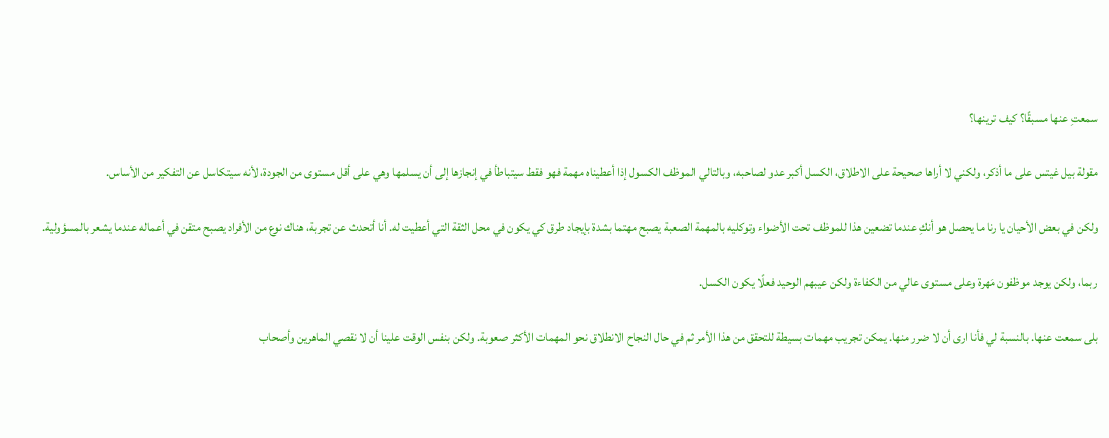سمعتِ عنها مسبقًا؟ كيف ترينها؟

مقولة بيل غيتس على ما أذكر، ولكني لا أراها صحيحة على الاطلاق، الكسل أكبر عدو لصاحبه، وبالتالي الموظف الكسول إذا أعطيناه مهمة فهو فقط سيتباطأ في إنجازها إلى أن يسلمها وهي على أقل مستوى من الجودة، لأنه سيتكاسل عن التفكير من الأساس.

ولكن في بعض الأحيان يا رنا ما يحصل هو أنكِ عندما تضعين هذا للموظف تحت الأضواء وتوكليه بالمهمة الصعبة يصبح مهتما بشدة بإيجاد طرق كي يكون في محل الثقة التي أعطيت له. أنا أتحدث عن تجربة، هناك نوع من الأفراد يصبح متقن في أعماله عندما يشعر بالمسؤولية.

ربما، ولكن يوجد موظفون مَهرة وعلى مستوى عالي من الكفاءة ولكن عيبهم الوحيد فعلًا يكون الكسل.

بلى سمعت عنها. بالنسبة لي فأنا ارى أن لا ضرر منها. يمكن تجريب مهمات بسيطة للتحقق من هذا الأمر ثم في حال النجاح الانطلاق نحو المهمات الأكثر صعوبة. ولكن بنفس الوقت علينا أن لا نقصي الماهرين وأصحاب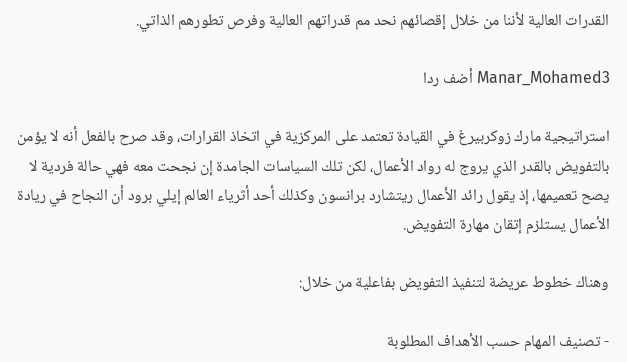القدرات العالية لأننا من خلال إقصائهم نحد مم قدراتهم العالية وفرص تطورهم الذاتي.

Manar_Mohamed3 أضف ردا

استراتيجية مارك زوكربيرغ في القيادة تعتمد على المركزية في اتخاذ القرارات، وقد صرح بالفعل أنه لا يؤمن بالتفويض بالقدر الذي يروج له رواد الأعمال، لكن تلك السياسات الجامدة إن نجحت معه فهي حالة فردية لا يصح تعميمها، إذ يقول رائد الأعمال ريتشارد برانسون وكذلك أحد أثرياء العالم إيلي برود أن النجاح في ريادة الأعمال يستلزم إتقان مهارة التفويض.

وهناك خطوط عريضة لتنفيذ التفويض بفاعلية من خلال:

- تصنيف المهام حسب الأهداف المطلوبة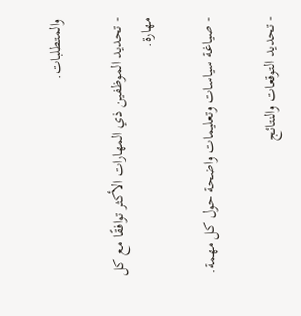والمتطلبات.

- تحديد الموظفين ذي المهارات الأكثر توافقًا مع كل مهارة.

- صياغة سياسات وتعليمات واضحة حول كل مهمة.

- تحديد التوقعات والنتائج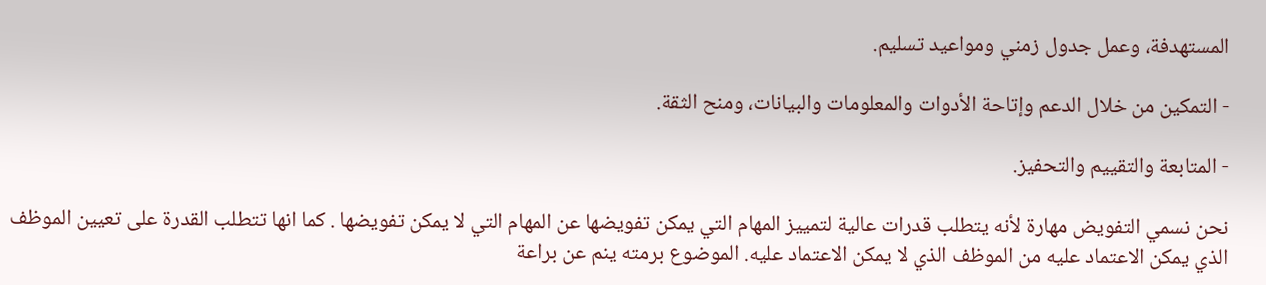المستهدفة، وعمل جدول زمني ومواعيد تسليم.

- التمكين من خلال الدعم وإتاحة الأدوات والمعلومات والبيانات، ومنح الثقة.

- المتابعة والتقييم والتحفيز.

نحن نسمي التفويض مهارة لأنه يتطلب قدرات عالية لتمييز المهام التي يمكن تفويضها عن المهام التي لا يمكن تفويضها . كما انها تتطلب القدرة على تعيين الموظف الذي يمكن الاعتماد عليه من الموظف الذي لا يمكن الاعتماد عليه. الموضوع برمته ينم عن براعة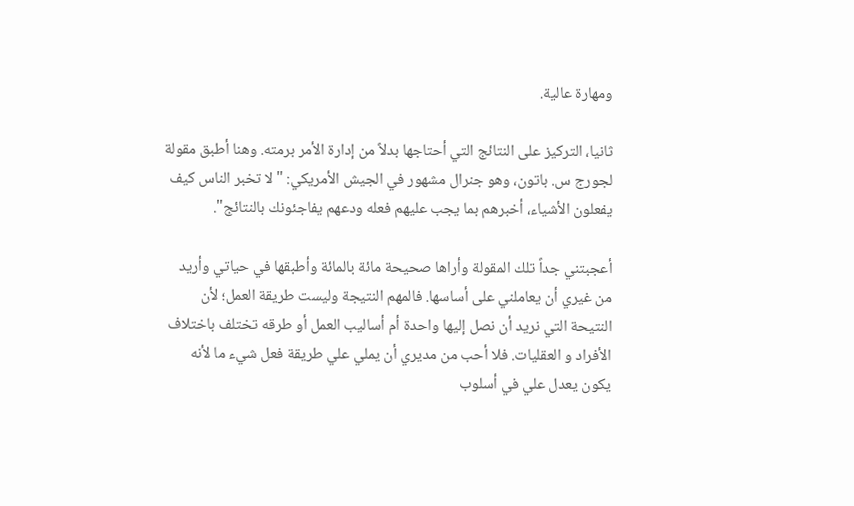ومهارة عالية.

ثانيا، التركيز على النتائج التي أحتاجها بدلاً من إدارة الأمر برمته. وهنا أطبق مقولة لجورج س. باتون، وهو جنرال مشهور في الجيش الأمريكي: "لا تخبر الناس كيف يفعلون الأشياء، أخبرهم بما يجب عليهم فعله ودعهم يفاجئونك بالنتائج".

أعجبتني جداً تلك المقولة وأراها صحيحة مائة بالمائة وأطبقها في حياتي وأريد من غيري أن يعاملني على أساسها. فالمهم النتيجة وليست طريقة العمل؛ لأن النتيحة التي نريد أن نصل إليها واحدة أم أساليب العمل أو طرقه تختلف باختلاف الأفراد و العقليات. فلا أحب من مديري أن يملي علي طريقة فعل شيء ما لأنه يكون يعدل علي في أسلوب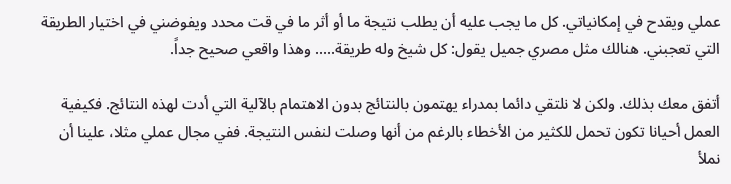عملي ويقدح في إمكانياتي. كل ما يجب عليه أن يطلب نتيجة ما أو أثر ما في قت محدد ويفوضني في اختيار الطريقة التي تعجبني. هنالك مثل مصري جميل يقول: كل شيخ وله طريقة..... وهذا واقعي صحيح جداً.

أتفق معك بذلك. ولكن لا نلتقي دائما بمدراء يهتمون بالنتائج بدون الاهتمام بالآلية التي أدت لهذه النتائج. فكيفية العمل أحيانا تكون تحمل للكثير من الأخطاء بالرغم من أنها وصلت لنفس النتيجة. ففي مجال عملي مثلا، علينا أن نملأ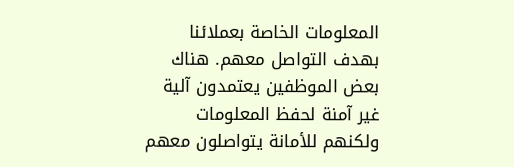المعلومات الخاصة بعملائنا بهدف التواصل معهم. هناك بعض الموظفين يعتمدون آلية غير آمنة لحفظ المعلومات ولكنهم للأمانة يتواصلون معهم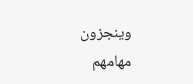وينجزون مهامهم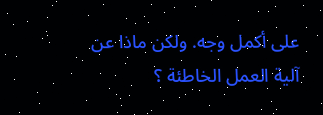على أكمل وجه. ولكن ماذا عن آلية العمل الخاطئة ؟